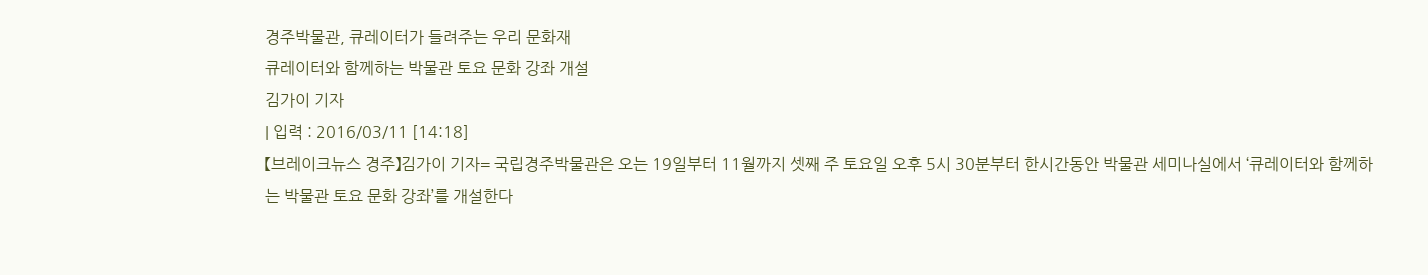경주박물관, 큐레이터가 들려주는 우리 문화재
큐레이터와 함께하는 박물관 토요 문화 강좌 개설
김가이 기자
| 입력 : 2016/03/11 [14:18]
【브레이크뉴스 경주】김가이 기자= 국립경주박물관은 오는 19일부터 11월까지 셋째 주 토요일 오후 5시 30분부터 한시간동안 박물관 세미나실에서 ‘큐레이터와 함께하는 박물관 토요 문화 강좌’를 개설한다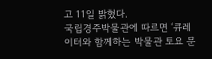고 11일 밝혔다.
국립경주박물관에 따르면 ‘큐레이터와 함께하는 박물관 토요 문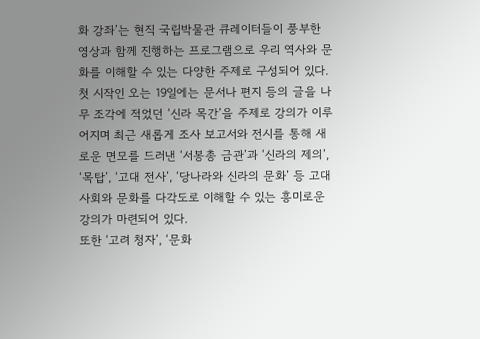화 강좌’는 현직 국립박물관 큐레이터들이 풍부한 영상과 함께 진행하는 프로그램으로 우리 역사와 문화를 이해할 수 있는 다양한 주제로 구성되어 있다.
첫 시작인 오는 19일에는 문서나 편지 등의 글을 나무 조각에 적었던 ‘신라 목간’을 주제로 강의가 이루어지며 최근 새롭게 조사 보고서와 전시를 통해 새로운 면모를 드러낸 ‘서봉총 금관’과 ‘신라의 제의’, ‘목탑’, ‘고대 전사’, ‘당나라와 신라의 문화’ 등 고대 사회와 문화를 다각도로 이해할 수 있는 흥미로운 강의가 마련되어 있다.
또한 ‘고려 청자’, ‘문화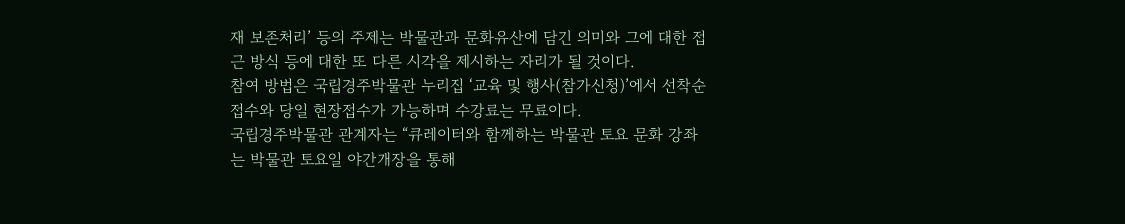재 보존처리’ 등의 주제는 박물관과 문화유산에 담긴 의미와 그에 대한 접근 방식 등에 대한 또 다른 시각을 제시하는 자리가 될 것이다.
참여 방법은 국립경주박물관 누리집 ‘교육 및 행사(참가신청)’에서 선착순 접수와 당일 현장접수가 가능하며 수강료는 무료이다.
국립경주박물관 관계자는 “큐레이터와 함께하는 박물관 토요 문화 강좌는 박물관 토요일 야간개장을 통해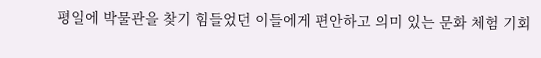평일에 박물관을 찾기 힘들었던 이들에게 편안하고 의미 있는 문화 체험 기회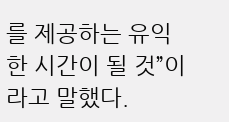를 제공하는 유익한 시간이 될 것”이라고 말했다.